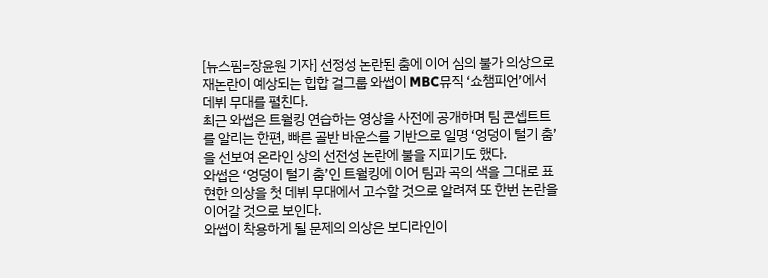[뉴스핌=장윤원 기자] 선정성 논란된 춤에 이어 심의 불가 의상으로 재논란이 예상되는 힙합 걸그룹 와썹이 MBC뮤직 ‘쇼챔피언’에서 데뷔 무대를 펼친다.
최근 와썹은 트월킹 연습하는 영상을 사전에 공개하며 팀 콘셉트트를 알리는 한편, 빠른 골반 바운스를 기반으로 일명 ‘엉덩이 털기 춤’을 선보여 온라인 상의 선전성 논란에 불을 지피기도 했다.
와썹은 ‘엉덩이 털기 춤’인 트월킹에 이어 팀과 곡의 색을 그대로 표현한 의상을 첫 데뷔 무대에서 고수할 것으로 알려져 또 한번 논란을 이어갈 것으로 보인다.
와썹이 착용하게 될 문제의 의상은 보디라인이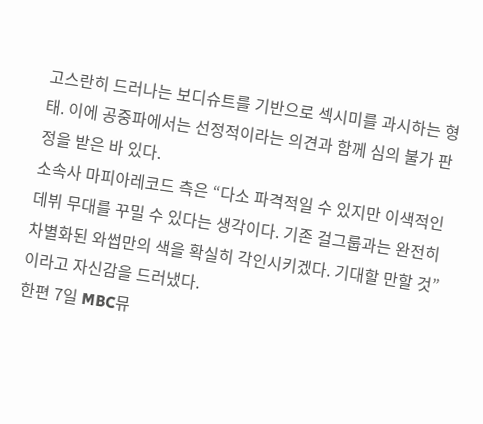고스란히 드러나는 보디슈트를 기반으로 섹시미를 과시하는 형태. 이에 공중파에서는 선정적이라는 의견과 함께 심의 불가 판정을 받은 바 있다.
소속사 마피아레코드 측은 “다소 파격적일 수 있지만 이색적인 데뷔 무대를 꾸밀 수 있다는 생각이다. 기존 걸그룹과는 완전히 차별화된 와썹만의 색을 확실히 각인시키겠다. 기대할 만할 것”이라고 자신감을 드러냈다.
한편 7일 MBC뮤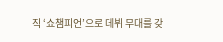직 ‘쇼챔피언’으로 데뷔 무대를 갖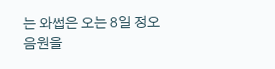는 와썹은 오는 8일 정오 음원을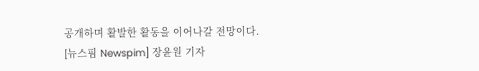공개하며 활발한 활동을 이어나갈 전망이다.
[뉴스핌 Newspim] 장윤원 기자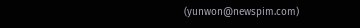(yunwon@newspim.com)